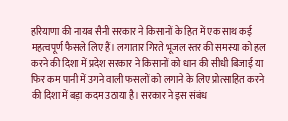हरियाणा की नायब सैनी सरकार ने किसानों के हित में एक साथ कई महत्वपूर्ण फैसले लिए हैं। लगातार गिरते भूजल स्तर की समस्या को हल करने की दिशा में प्रदेश सरकार ने किसानों को धान की सीधी बिजाई या फिर कम पानी में उगने वाली फसलों को लगाने के लिए प्रोत्साहित करने की दिशा में बड़ा कदम उठाया है। सरकार ने इस संबंध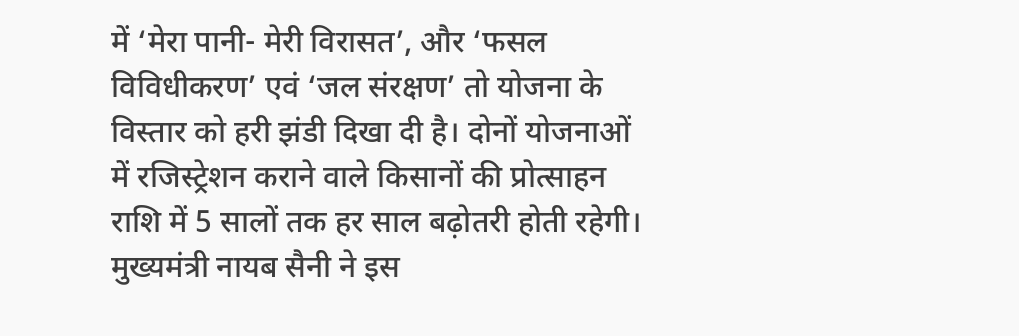में ‘मेरा पानी- मेरी विरासत’, और ‘फसल विविधीकरण’ एवं ‘जल संरक्षण’ तो योजना के विस्तार को हरी झंडी दिखा दी है। दोनों योजनाओं में रजिस्ट्रेशन कराने वाले किसानों की प्रोत्साहन राशि में 5 सालों तक हर साल बढ़ोतरी होती रहेगी।
मुख्यमंत्री नायब सैनी ने इस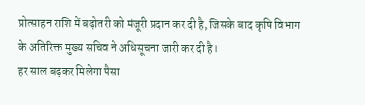प्रोत्साहन राशि में बढ़ोतरी को मंजूरी प्रदान कर दी है, जिसके बाद कृषि विभाग के अतिरिक्त मुख्य सचिव ने अधिसूचना जारी कर दी है।
हर साल बढ़कर मिलेगा पैसा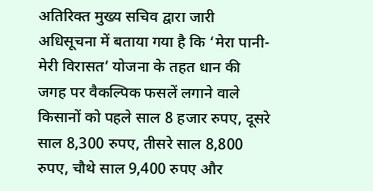अतिरिक्त मुख्य सचिव द्वारा जारी अधिसूचना में बताया गया है कि ‘मेरा पानी- मेरी विरासत’ योजना के तहत धान की जगह पर वैकल्पिक फसलें लगाने वाले किसानों को पहले साल 8 हजार रुपए, दूसरे साल 8,300 रुपए, तीसरे साल 8,800 रुपए, चौथे साल 9,400 रुपए और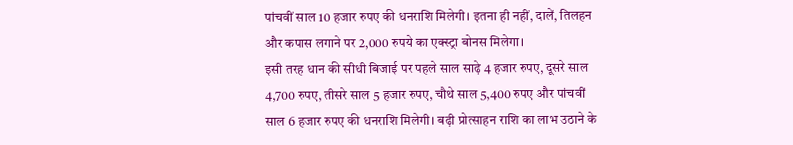पांचवीं साल 10 हजार रुपए की धनराशि मिलेगी। इतना ही नहीं, दालें, तिलहन और कपास लगाने पर 2,000 रुपये का एक्स्ट्रा बोनस मिलेगा।
इसी तरह धान की सीधी बिजाई पर पहले साल साढ़े 4 हजार रुपए, दूसरे साल 4,700 रुपए, तीसरे साल 5 हजार रुपए, चौथे साल 5,400 रुपए और पांचवीं साल 6 हजार रुपए की धनराशि मिलेगी। बढ़ी प्रोत्साहन राशि का लाभ उठाने के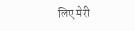लिए मेरी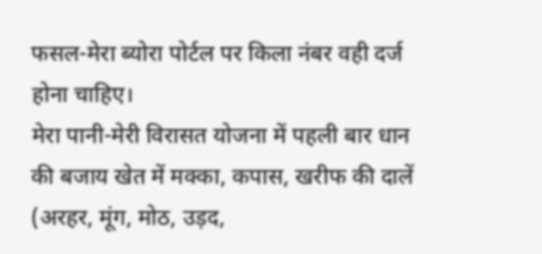फसल-मेरा ब्योरा पोर्टल पर किला नंबर वही दर्ज होना चाहिए।
मेरा पानी-मेरी विरासत योजना में पहली बार धान की बजाय खेत में मक्का, कपास, खरीफ की दालें (अरहर, मूंग, मोठ, उड़द,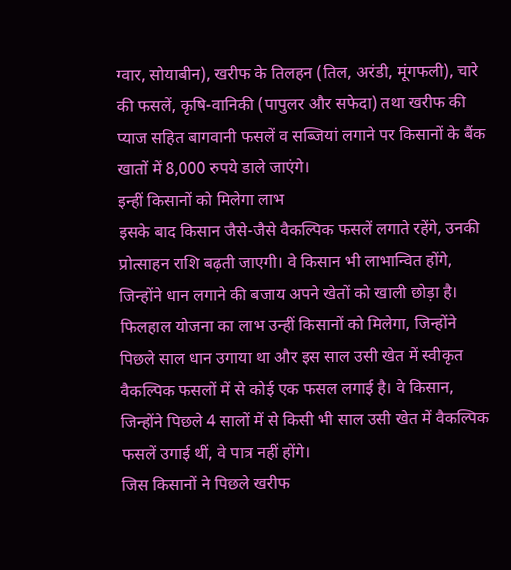ग्वार, सोयाबीन), खरीफ के तिलहन (तिल, अरंडी, मूंगफली), चारे की फसलें, कृषि-वानिकी (पापुलर और सफेदा) तथा खरीफ की प्याज सहित बागवानी फसलें व सब्जियां लगाने पर किसानों के बैंक खातों में 8,000 रुपये डाले जाएंगे।
इन्हीं किसानों को मिलेगा लाभ
इसके बाद किसान जैसे-जैसे वैकल्पिक फसलें लगाते रहेंगे, उनकी प्रोत्साहन राशि बढ़ती जाएगी। वे किसान भी लाभान्वित होंगे, जिन्होंने धान लगाने की बजाय अपने खेतों को खाली छोड़ा है।
फिलहाल योजना का लाभ उन्हीं किसानों को मिलेगा, जिन्होंने पिछले साल धान उगाया था और इस साल उसी खेत में स्वीकृत वैकल्पिक फसलों में से कोई एक फसल लगाई है। वे किसान, जिन्होंने पिछले 4 सालों में से किसी भी साल उसी खेत में वैकल्पिक फसलें उगाई थीं, वे पात्र नहीं होंगे।
जिस किसानों ने पिछले खरीफ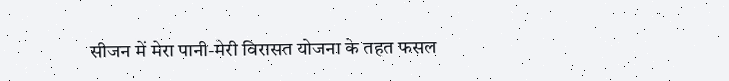सीजन में मेरा पानी-मेरी विरासत योजना के तहत फसल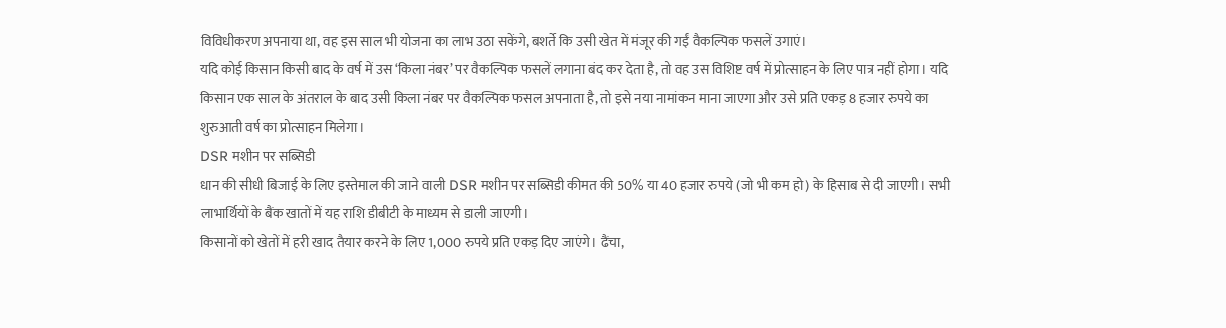विविधीकरण अपनाया था, वह इस साल भी योजना का लाभ उठा सकेंगे, बशर्ते कि उसी खेत में मंजूर की गईं वैकल्पिक फसलें उगाएं।
यदि कोई किसान किसी बाद के वर्ष में उस ‘किला नंबर’ पर वैकल्पिक फसलें लगाना बंद कर देता है, तो वह उस विशिष्ट वर्ष में प्रोत्साहन के लिए पात्र नहीं होगा। यदि किसान एक साल के अंतराल के बाद उसी किला नंबर पर वैकल्पिक फसल अपनाता है, तो इसे नया नामांकन माना जाएगा और उसे प्रति एकड़ 8 हजार रुपये का शुरुआती वर्ष का प्रोत्साहन मिलेगा।
DSR मशीन पर सब्सिडी
धान की सीधी बिजाई के लिए इस्तेमाल की जाने वाली DSR मशीन पर सब्सिडी कीमत की 50% या 40 हजार रुपये (जो भी कम हो) के हिसाब से दी जाएगी। सभी लाभार्थियों के बैंक खातों में यह राशि डीबीटी के माध्यम से डाली जाएगी।
किसानों को खेतों में हरी खाद तैयार करने के लिए 1,000 रुपये प्रति एकड़ दिए जाएंगे। ढैंचा,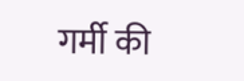गर्मी की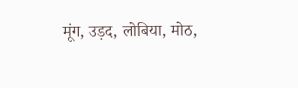मूंग, उड़द, लोबिया, मोठ,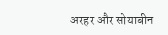अरहर और सोयाबीन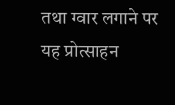तथा ग्वार लगाने पर यह प्रोत्साहन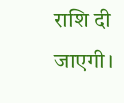राशि दी जाएगी।